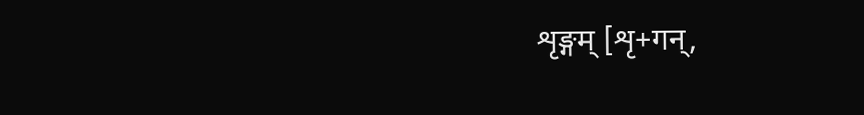शृङ्गम् [शृ+गन्,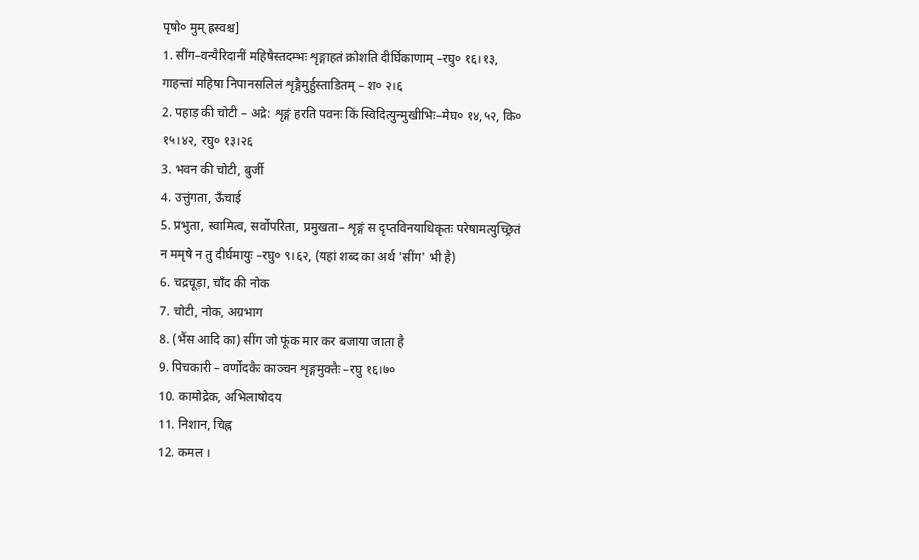पृषो० मुम् ह्रस्वश्च]
1. सींग–वन्यैरिदानीं महिषैस्तदम्भः शृङ्गाहतं क्रोशति दीर्घिकाणाम् –रघु० १६।१३, गाहन्तां महिषा निपानसलिलं शृङ्गैमुर्हुस्ताडितम् – श० २।६
2. पहाड़ की चोटी – अद्रे: शृङ्गं हरति पवनः किं स्विदित्युन्मुखीभिः–मेघ० १४,५२, कि० १५।४२, रघु० १३।२६
3. भवन की चोटी, बुर्जी
4. उत्तुंगता, ऊँचाई
5. प्रभुता, स्वामित्व, सर्वोपरिता, प्रमुखता– शृङ्गं स दृप्तविनयाधिकृतः परेषामत्युच्छ्रितं न ममृषे न तु दीर्घमायुः –रघु० ९।६२, (यहां शब्द का अर्थ 'सींग' भी है)
6. चद्रचूड़ा, चाँद की नोक
7. चोटी, नोक, अग्रभाग
8. (भैंस आदि का) सींग जो फूंक मार कर बजाया जाता है
9. पिचकारी – वर्णोदकैः काञ्चन शृङ्गमुक्तैः –रघु १६।७०
10. कामोद्रेक, अभिलाषोदय
11. निशान, चिह्न
12. कमल ।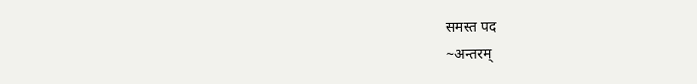समस्त पद
~अन्तरम्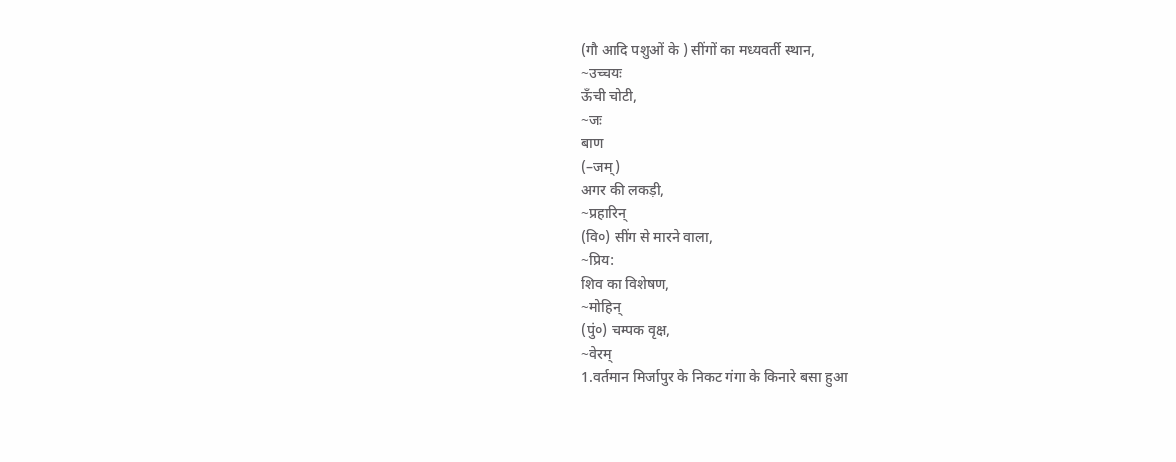(गौ आदि पशुओं के ) सींगों का मध्यवर्ती स्थान,
~उच्चयः
ऊँची चोटी,
~जः
बाण
(–जम्)
अगर की लकड़ी,
~प्रहारिन्
(वि०) सींग से मारने वाला,
~प्रिय:
शिव का विशेषण,
~मोहिन्
(पुं०) चम्पक वृक्ष,
~वेरम्
1.वर्तमान मिर्जापुर के निकट गंगा के किनारे बसा हुआ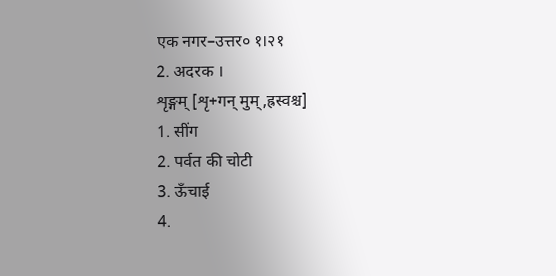एक नगर–उत्तर० १।२१
2. अदरक ।
शृङ्गम् [शृ+गन् मुम्,ह्रस्वश्च]
1. सींग
2. पर्वत की चोटी
3. ऊँचाई
4.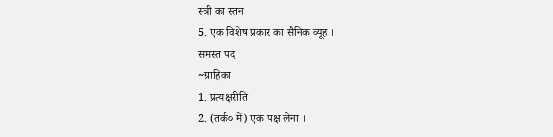स्त्री का स्तन
5. एक विशेष प्रकार का सैनिक व्यूह ।
समस्त पद
~ग्राहिका
1. प्रत्यक्षरीति
2. (तर्क० में) एक पक्ष लेना ।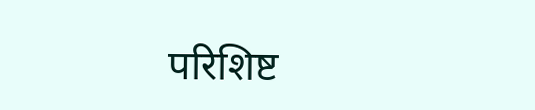परिशिष्ट